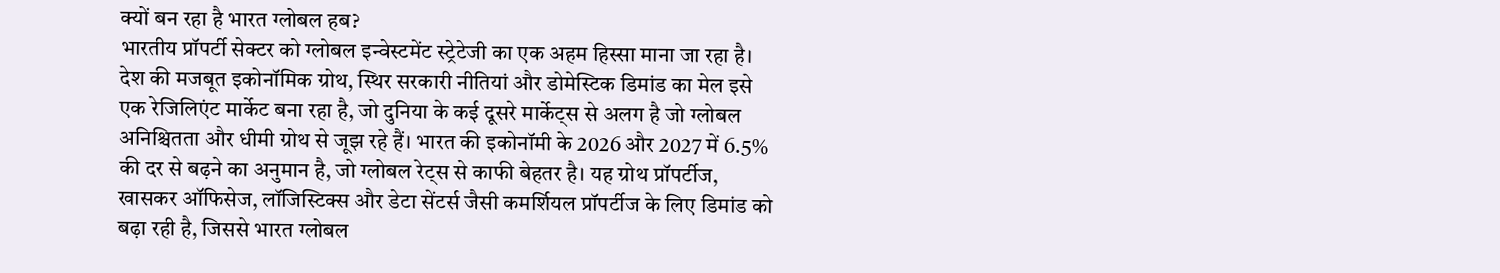क्यों बन रहा है भारत ग्लोबल हब?
भारतीय प्रॉपर्टी सेक्टर को ग्लोबल इन्वेस्टमेंट स्ट्रेटेजी का एक अहम हिस्सा माना जा रहा है। देश की मजबूत इकोनॉमिक ग्रोथ, स्थिर सरकारी नीतियां और डोमेस्टिक डिमांड का मेल इसे एक रेजिलिएंट मार्केट बना रहा है, जो दुनिया के कई दूसरे मार्केट्स से अलग है जो ग्लोबल अनिश्चितता और धीमी ग्रोथ से जूझ रहे हैं। भारत की इकोनॉमी के 2026 और 2027 में 6.5% की दर से बढ़ने का अनुमान है, जो ग्लोबल रेट्स से काफी बेहतर है। यह ग्रोथ प्रॉपर्टीज, खासकर ऑफिसेज, लॉजिस्टिक्स और डेटा सेंटर्स जैसी कमर्शियल प्रॉपर्टीज के लिए डिमांड को बढ़ा रही है, जिससे भारत ग्लोबल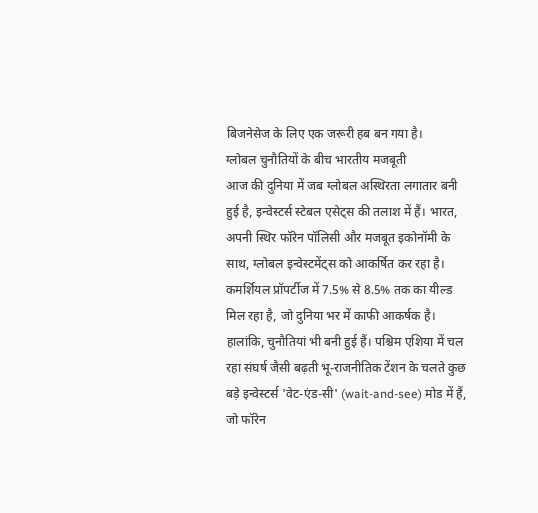बिजनेसेज के लिए एक जरूरी हब बन गया है।
ग्लोबल चुनौतियों के बीच भारतीय मजबूती
आज की दुनिया में जब ग्लोबल अस्थिरता लगातार बनी हुई है, इन्वेस्टर्स स्टेबल एसेट्स की तलाश में हैं। भारत, अपनी स्थिर फॉरेन पॉलिसी और मजबूत इकोनॉमी के साथ, ग्लोबल इन्वेस्टमेंट्स को आकर्षित कर रहा है। कमर्शियल प्रॉपर्टीज में 7.5% से 8.5% तक का यील्ड मिल रहा है, जो दुनिया भर में काफी आकर्षक है। हालांकि, चुनौतियां भी बनी हुई हैं। पश्चिम एशिया में चल रहा संघर्ष जैसी बढ़ती भू-राजनीतिक टेंशन के चलते कुछ बड़े इन्वेस्टर्स 'वेट-एंड-सी' (wait-and-see) मोड में हैं, जो फॉरेन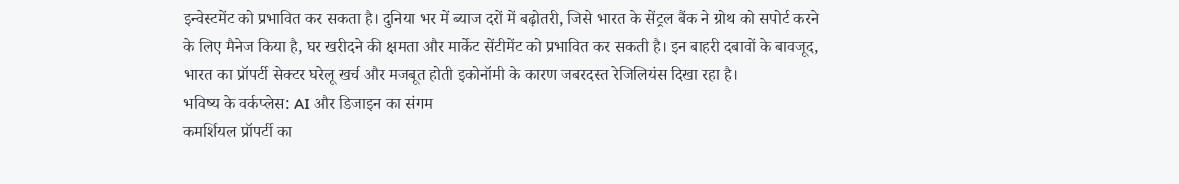इन्वेस्टमेंट को प्रभावित कर सकता है। दुनिया भर में ब्याज दरों में बढ़ोतरी, जिसे भारत के सेंट्रल बैंक ने ग्रोथ को सपोर्ट करने के लिए मैनेज किया है, घर खरीदने की क्षमता और मार्केट सेंटीमेंट को प्रभावित कर सकती है। इन बाहरी दबावों के बावजूद, भारत का प्रॉपर्टी सेक्टर घरेलू खर्च और मजबूत होती इकोनॉमी के कारण जबरदस्त रेजिलियंस दिखा रहा है।
भविष्य के वर्कप्लेस: AI और डिजाइन का संगम
कमर्शियल प्रॉपर्टी का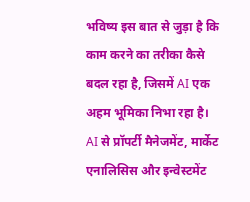भविष्य इस बात से जुड़ा है कि काम करने का तरीका कैसे बदल रहा है, जिसमें AI एक अहम भूमिका निभा रहा है। AI से प्रॉपर्टी मैनेजमेंट, मार्केट एनालिसिस और इन्वेस्टमेंट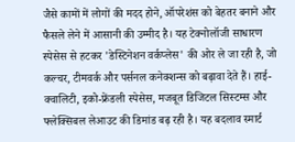जैसे कामों में लोगों की मदद होने, ऑपरेशंस को बेहतर बनाने और फैसले लेने में आसानी की उम्मीद है। यह टेक्नोलॉजी साधारण स्पेसेस से हटकर 'डेस्टिनेशन वर्कप्लेस' की ओर ले जा रही है, जो कल्चर, टीमवर्क और पर्सनल कनेक्शन्स को बढ़ावा देते हैं। हाई-क्वालिटी, इको-फ्रेंडली स्पेसेस, मजबूत डिजिटल सिस्टम्स और फ्लेक्सिबल लेआउट की डिमांड बढ़ रही है। यह बदलाव स्मार्ट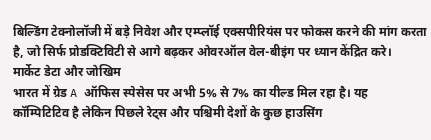बिल्डिंग टेक्नोलॉजी में बड़े निवेश और एम्प्लॉई एक्सपीरियंस पर फोकस करने की मांग करता है, जो सिर्फ प्रोडक्टिविटी से आगे बढ़कर ओवरऑल वेल-बीइंग पर ध्यान केंद्रित करे।
मार्केट डेटा और जोखिम
भारत में ग्रेड A ऑफिस स्पेसेस पर अभी 5% से 7% का यील्ड मिल रहा है। यह कॉम्पिटिटिव है लेकिन पिछले रेट्स और पश्चिमी देशों के कुछ हाउसिंग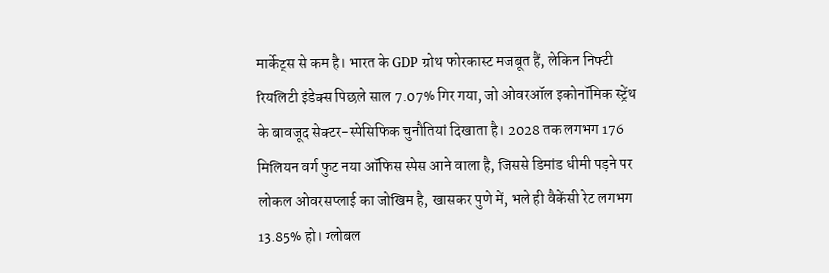मार्केट्स से कम है। भारत के GDP ग्रोथ फोरकास्ट मजबूत हैं, लेकिन निफ्टी रियलिटी इंडेक्स पिछले साल 7.07% गिर गया, जो ओवरऑल इकोनॉमिक स्ट्रेंथ के बावजूद सेक्टर-स्पेसिफिक चुनौतियां दिखाता है। 2028 तक लगभग 176 मिलियन वर्ग फुट नया ऑफिस स्पेस आने वाला है, जिससे डिमांड धीमी पड़ने पर लोकल ओवरसप्लाई का जोखिम है, खासकर पुणे में, भले ही वैकेंसी रेट लगभग 13.85% हो। ग्लोबल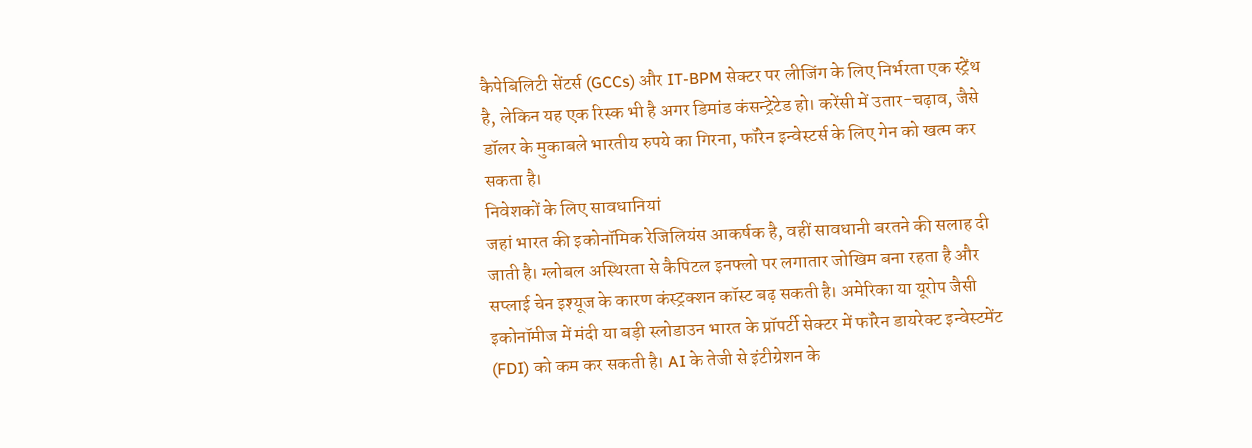कैपेबिलिटी सेंटर्स (GCCs) और IT-BPM सेक्टर पर लीजिंग के लिए निर्भरता एक स्ट्रेंथ है, लेकिन यह एक रिस्क भी है अगर डिमांड कंसन्ट्रेटेड हो। करेंसी में उतार-चढ़ाव, जैसे डॉलर के मुकाबले भारतीय रुपये का गिरना, फॉरेन इन्वेस्टर्स के लिए गेन को खत्म कर सकता है।
निवेशकों के लिए सावधानियां
जहां भारत की इकोनॉमिक रेजिलियंस आकर्षक है, वहीं सावधानी बरतने की सलाह दी जाती है। ग्लोबल अस्थिरता से कैपिटल इनफ्लो पर लगातार जोखिम बना रहता है और सप्लाई चेन इश्यूज के कारण कंस्ट्रक्शन कॉस्ट बढ़ सकती है। अमेरिका या यूरोप जैसी इकोनॉमीज में मंदी या बड़ी स्लोडाउन भारत के प्रॉपर्टी सेक्टर में फॉरेन डायरेक्ट इन्वेस्टमेंट (FDI) को कम कर सकती है। AI के तेजी से इंटीग्रेशन के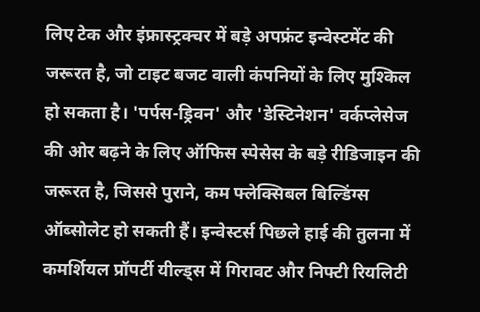लिए टेक और इंफ्रास्ट्रक्चर में बड़े अपफ्रंट इन्वेस्टमेंट की जरूरत है, जो टाइट बजट वाली कंपनियों के लिए मुश्किल हो सकता है। 'पर्पस-ड्रिवन' और 'डेस्टिनेशन' वर्कप्लेसेज की ओर बढ़ने के लिए ऑफिस स्पेसेस के बड़े रीडिजाइन की जरूरत है, जिससे पुराने, कम फ्लेक्सिबल बिल्डिंग्स ऑब्सोलेट हो सकती हैं। इन्वेस्टर्स पिछले हाई की तुलना में कमर्शियल प्रॉपर्टी यील्ड्स में गिरावट और निफ्टी रियलिटी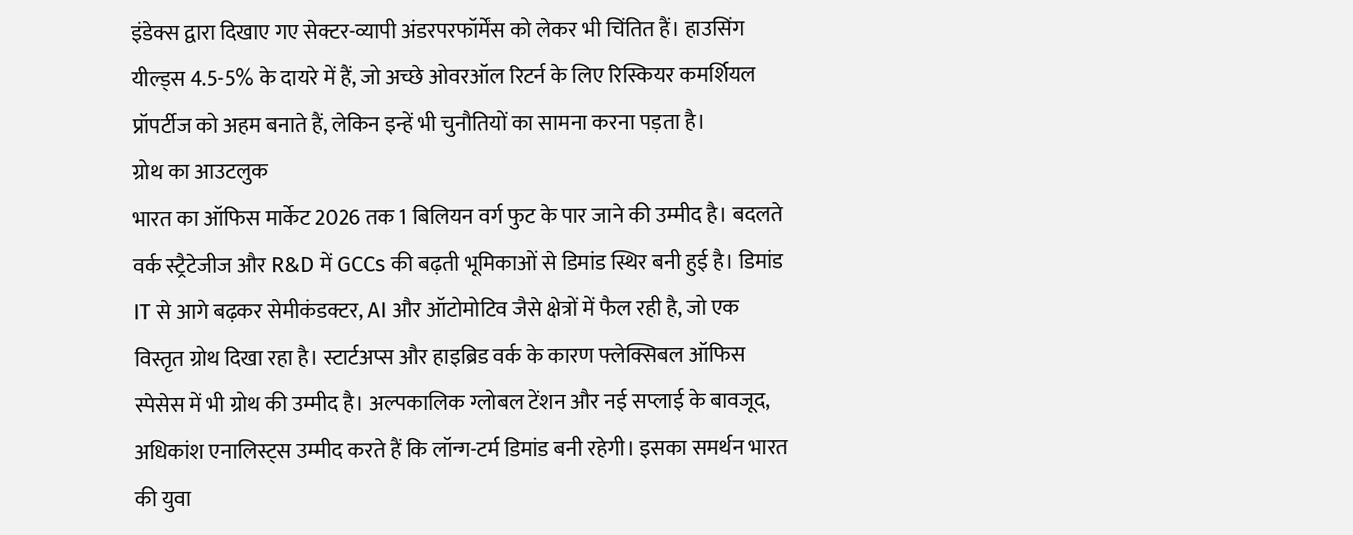इंडेक्स द्वारा दिखाए गए सेक्टर-व्यापी अंडरपरफॉर्मेंस को लेकर भी चिंतित हैं। हाउसिंग यील्ड्स 4.5-5% के दायरे में हैं, जो अच्छे ओवरऑल रिटर्न के लिए रिस्कियर कमर्शियल प्रॉपर्टीज को अहम बनाते हैं, लेकिन इन्हें भी चुनौतियों का सामना करना पड़ता है।
ग्रोथ का आउटलुक
भारत का ऑफिस मार्केट 2026 तक 1 बिलियन वर्ग फुट के पार जाने की उम्मीद है। बदलते वर्क स्ट्रैटेजीज और R&D में GCCs की बढ़ती भूमिकाओं से डिमांड स्थिर बनी हुई है। डिमांड IT से आगे बढ़कर सेमीकंडक्टर, AI और ऑटोमोटिव जैसे क्षेत्रों में फैल रही है, जो एक विस्तृत ग्रोथ दिखा रहा है। स्टार्टअप्स और हाइब्रिड वर्क के कारण फ्लेक्सिबल ऑफिस स्पेसेस में भी ग्रोथ की उम्मीद है। अल्पकालिक ग्लोबल टेंशन और नई सप्लाई के बावजूद, अधिकांश एनालिस्ट्स उम्मीद करते हैं कि लॉन्ग-टर्म डिमांड बनी रहेगी। इसका समर्थन भारत की युवा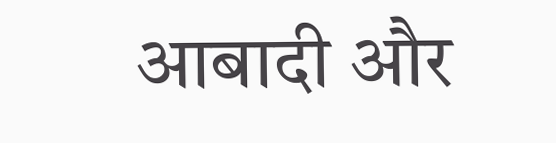आबादी और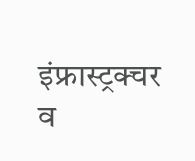इंफ्रास्ट्रक्चर व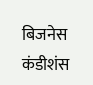बिजनेस कंडीशंस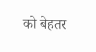को बेहतर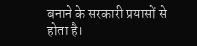बनाने के सरकारी प्रयासों से होता है।